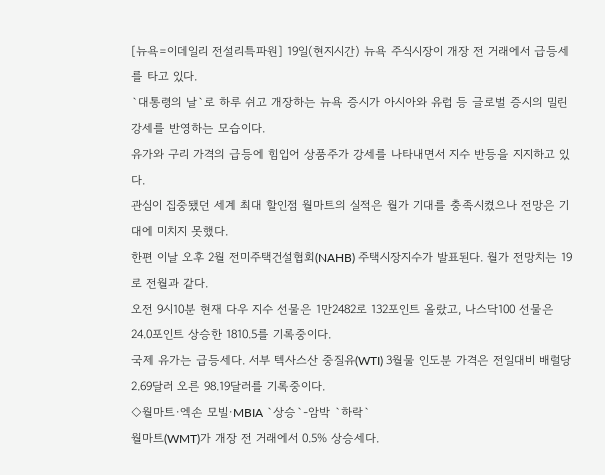[뉴욕=이데일리 전설리특파원] 19일(현지시간) 뉴욕 주식시장이 개장 전 거래에서 급등세를 타고 있다.
`대통령의 날`로 하루 쉬고 개장하는 뉴욕 증시가 아시아와 유럽 등 글로벌 증시의 밀린 강세를 반영하는 모습이다.
유가와 구리 가격의 급등에 힘입어 상품주가 강세를 나타내면서 지수 반등을 지지하고 있다.
관심이 집중됐던 세계 최대 할인점 월마트의 실적은 월가 기대를 충족시켰으나 전망은 기대에 미치지 못했다.
한편 이날 오후 2월 전미주택건설협회(NAHB) 주택시장지수가 발표된다. 월가 전망치는 19로 전월과 같다.
오전 9시10분 현재 다우 지수 선물은 1만2482로 132포인트 올랐고, 나스닥100 선물은 24.0포인트 상승한 1810.5를 기록중이다.
국제 유가는 급등세다. 서부 텍사스산 중질유(WTI) 3월물 인도분 가격은 전일대비 배럴당 2.69달러 오른 98.19달러를 기록중이다.
◇월마트·엑손 모빌·MBIA `상승`-암박 `하락`
월마트(WMT)가 개장 전 거래에서 0.5% 상승세다.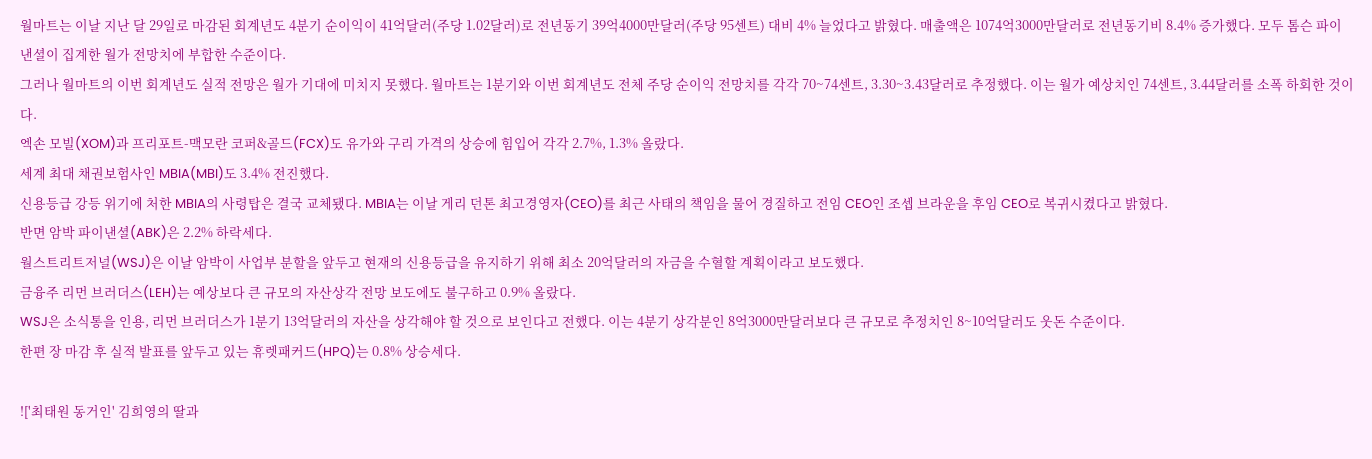월마트는 이날 지난 달 29일로 마감된 회계년도 4분기 순이익이 41억달러(주당 1.02달러)로 전년동기 39억4000만달러(주당 95센트) 대비 4% 늘었다고 밝혔다. 매출액은 1074억3000만달러로 전년동기비 8.4% 증가했다. 모두 톰슨 파이낸셜이 집계한 월가 전망치에 부합한 수준이다.
그러나 월마트의 이번 회계년도 실적 전망은 월가 기대에 미치지 못했다. 월마트는 1분기와 이번 회계년도 전체 주당 순이익 전망치를 각각 70~74센트, 3.30~3.43달러로 추정했다. 이는 월가 예상치인 74센트, 3.44달러를 소폭 하회한 것이다.
엑손 모빌(XOM)과 프리포트-맥모란 코퍼&골드(FCX)도 유가와 구리 가격의 상승에 힘입어 각각 2.7%, 1.3% 올랐다.
세계 최대 채권보험사인 MBIA(MBI)도 3.4% 전진했다.
신용등급 강등 위기에 처한 MBIA의 사령탑은 결국 교체됐다. MBIA는 이날 게리 던톤 최고경영자(CEO)를 최근 사태의 책임을 물어 경질하고 전임 CEO인 조셉 브라운을 후임 CEO로 복귀시켰다고 밝혔다.
반면 암박 파이낸셜(ABK)은 2.2% 하락세다.
월스트리트저널(WSJ)은 이날 암박이 사업부 분할을 앞두고 현재의 신용등급을 유지하기 위해 최소 20억달러의 자금을 수혈할 계획이라고 보도했다.
금융주 리먼 브러더스(LEH)는 예상보다 큰 규모의 자산상각 전망 보도에도 불구하고 0.9% 올랐다.
WSJ은 소식통을 인용, 리먼 브러더스가 1분기 13억달러의 자산을 상각해야 할 것으로 보인다고 전했다. 이는 4분기 상각분인 8억3000만달러보다 큰 규모로 추정치인 8~10억달러도 웃돈 수준이다.
한편 장 마감 후 실적 발표를 앞두고 있는 휴렛패커드(HPQ)는 0.8% 상승세다.

!['최태원 동거인' 김희영의 딸과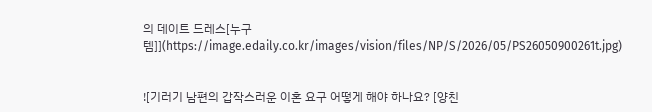의 데이트 드레스[누구템]](https://image.edaily.co.kr/images/vision/files/NP/S/2026/05/PS26050900261t.jpg)


![기러기 남편의 갑작스러운 이혼 요구 어떻게 해야 하나요? [양친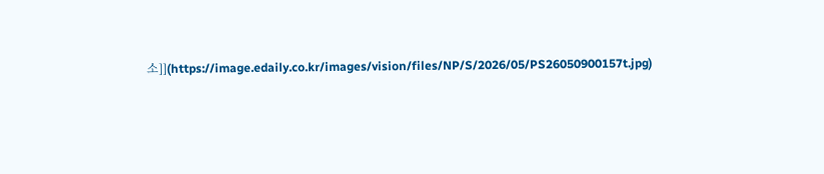소]](https://image.edaily.co.kr/images/vision/files/NP/S/2026/05/PS26050900157t.jpg)